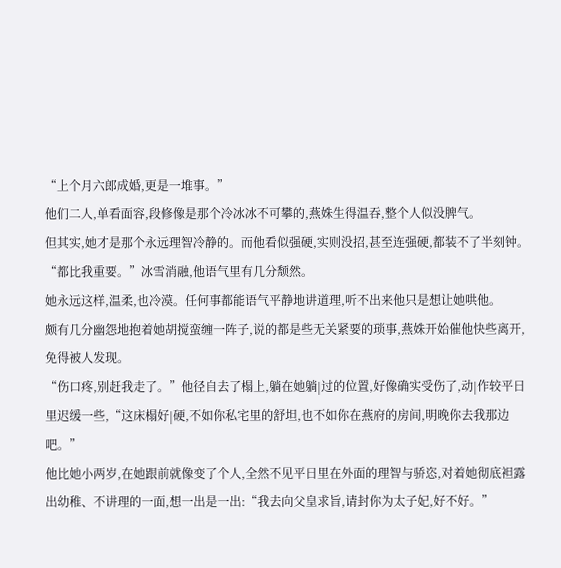“上个月六郎成婚,更是一堆事。”
他们二人,单看面容,段修像是那个冷冰冰不可攀的,燕姝生得温吞,整个人似没脾气。
但其实,她才是那个永远理智冷静的。而他看似强硬,实则没招,甚至连强硬,都装不了半刻钟。
“都比我重要。”冰雪消融,他语气里有几分颓然。
她永远这样,温柔,也冷漠。任何事都能语气平静地讲道理,听不出来他只是想让她哄他。
颇有几分幽怨地抱着她胡搅蛮缠一阵子,说的都是些无关紧要的琐事,燕姝开始催他快些离开,免得被人发现。
“伤口疼,别赶我走了。”他径自去了榻上,躺在她躺|过的位置,好像确实受伤了,动|作较平日里迟缓一些,“这床榻好|硬,不如你私宅里的舒坦,也不如你在燕府的房间,明晚你去我那边吧。”
他比她小两岁,在她跟前就像变了个人,全然不见平日里在外面的理智与骄恣,对着她彻底袒露出幼稚、不讲理的一面,想一出是一出:“我去向父皇求旨,请封你为太子妃,好不好。”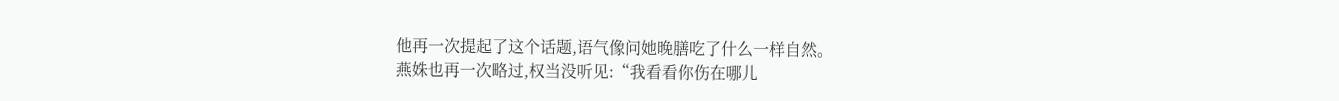他再一次提起了这个话题,语气像问她晚膳吃了什么一样自然。
燕姝也再一次略过,权当没听见:“我看看你伤在哪儿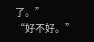了。”
“好不好。”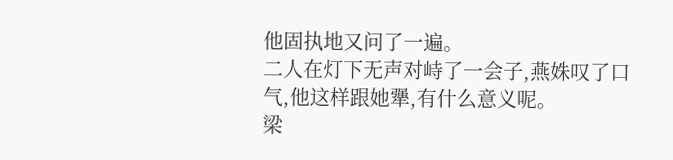他固执地又问了一遍。
二人在灯下无声对峙了一会子,燕姝叹了口气,他这样跟她犟,有什么意义呢。
梁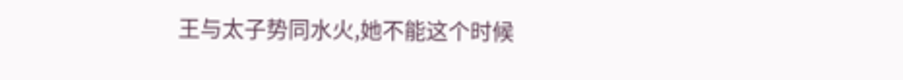王与太子势同水火,她不能这个时候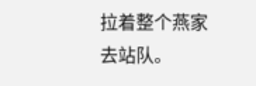拉着整个燕家去站队。